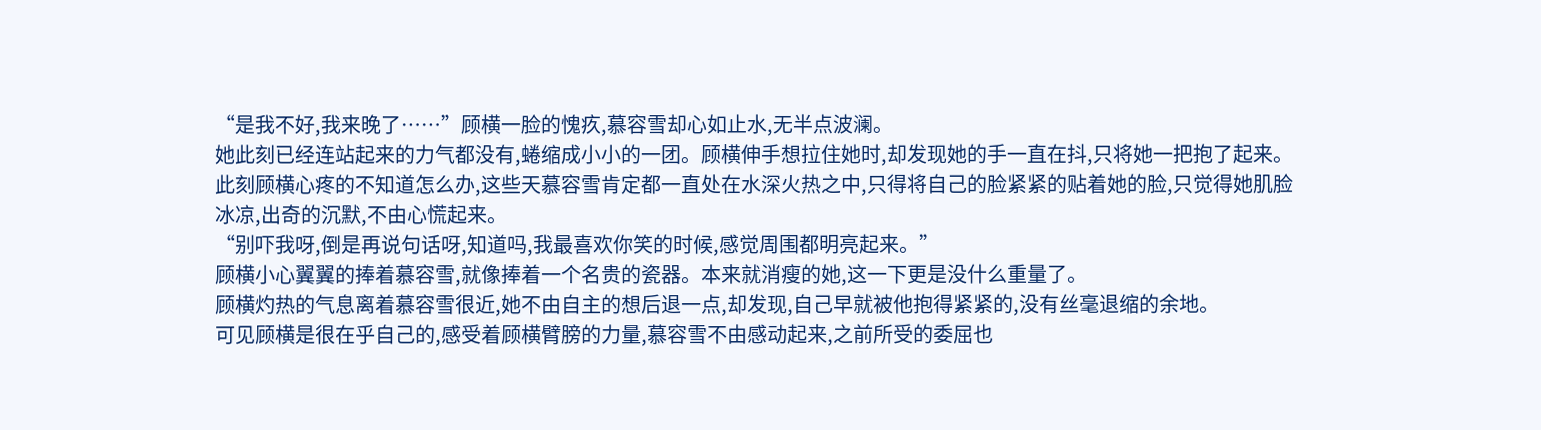“是我不好,我来晚了……”顾横一脸的愧疚,慕容雪却心如止水,无半点波澜。
她此刻已经连站起来的力气都没有,蜷缩成小小的一团。顾横伸手想拉住她时,却发现她的手一直在抖,只将她一把抱了起来。
此刻顾横心疼的不知道怎么办,这些天慕容雪肯定都一直处在水深火热之中,只得将自己的脸紧紧的贴着她的脸,只觉得她肌脸冰凉,出奇的沉默,不由心慌起来。
“别吓我呀,倒是再说句话呀,知道吗,我最喜欢你笑的时候,感觉周围都明亮起来。”
顾横小心翼翼的捧着慕容雪,就像捧着一个名贵的瓷器。本来就消瘦的她,这一下更是没什么重量了。
顾横灼热的气息离着慕容雪很近,她不由自主的想后退一点,却发现,自己早就被他抱得紧紧的,没有丝毫退缩的余地。
可见顾横是很在乎自己的,感受着顾横臂膀的力量,慕容雪不由感动起来,之前所受的委屈也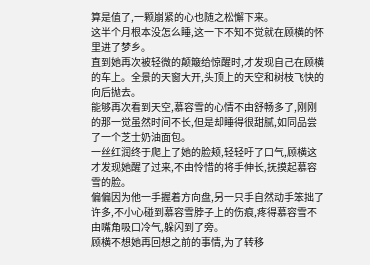算是值了,一颗崩紧的心也随之松懈下来。
这半个月根本没怎么睡,这一下不知不觉就在顾横的怀里进了梦乡。
直到她再次被轻微的颠簸给惊醒时,才发现自己在顾横的车上。全景的天窗大开,头顶上的天空和树枝飞快的向后抛去。
能够再次看到天空,慕容雪的心情不由舒畅多了,刚刚的那一觉虽然时间不长,但是却睡得很甜腻,如同品尝了一个芝士奶油面包。
一丝红润终于爬上了她的脸颊,轻轻吁了口气,顾横这才发现她醒了过来,不由怜惜的将手伸长,抚摸起慕容雪的脸。
偏偏因为他一手握着方向盘,另一只手自然动手笨拙了许多,不小心碰到慕容雪脖子上的伤痕,疼得慕容雪不由嘴角吸口冷气,躲闪到了旁。
顾横不想她再回想之前的事情,为了转移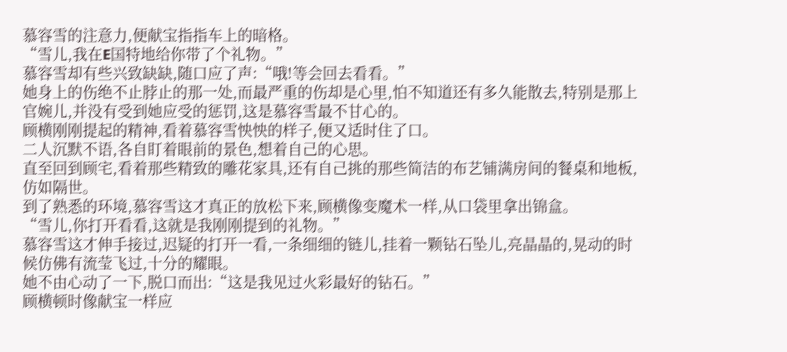慕容雪的注意力,便献宝指指车上的暗格。
“雪儿,我在E国特地给你带了个礼物。”
慕容雪却有些兴致缺缺,随口应了声:“哦!等会回去看看。”
她身上的伤绝不止脖止的那一处,而最严重的伤却是心里,怕不知道还有多久能散去,特别是那上官婉儿,并没有受到她应受的惩罚,这是慕容雪最不甘心的。
顾横刚刚提起的精神,看着慕容雪怏怏的样子,便又适时住了口。
二人沉默不语,各自盯着眼前的景色,想着自己的心思。
直至回到顾宅,看着那些精致的雕花家具,还有自己挑的那些简洁的布艺铺满房间的餐桌和地板,仿如隔世。
到了熟悉的环境,慕容雪这才真正的放松下来,顾横像变魔术一样,从口袋里拿出锦盒。
“雪儿,你打开看看,这就是我刚刚提到的礼物。”
慕容雪这才伸手接过,迟疑的打开一看,一条细细的链儿,挂着一颗钻石坠儿,亮晶晶的,晃动的时候仿佛有流莹飞过,十分的耀眼。
她不由心动了一下,脱口而出:“这是我见过火彩最好的钻石。”
顾横顿时像献宝一样应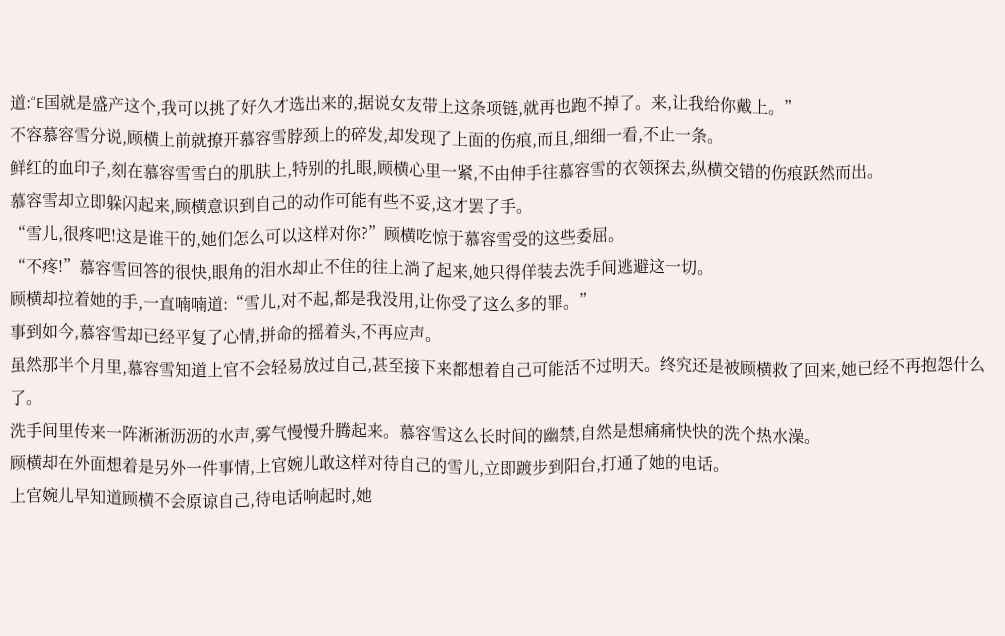道:“E国就是盛产这个,我可以挑了好久才选出来的,据说女友带上这条项链,就再也跑不掉了。来,让我给你戴上。”
不容慕容雪分说,顾横上前就撩开慕容雪脖颈上的碎发,却发现了上面的伤痕,而且,细细一看,不止一条。
鲜红的血印子,刻在慕容雪雪白的肌肤上,特别的扎眼,顾横心里一紧,不由伸手往慕容雪的衣领探去,纵横交错的伤痕跃然而出。
慕容雪却立即躲闪起来,顾横意识到自己的动作可能有些不妥,这才罢了手。
“雪儿,很疼吧!这是谁干的,她们怎么可以这样对你?”顾横吃惊于慕容雪受的这些委屈。
“不疼!”慕容雪回答的很快,眼角的泪水却止不住的往上淌了起来,她只得佯装去洗手间逃避这一切。
顾横却拉着她的手,一直喃喃道:“雪儿,对不起,都是我没用,让你受了这么多的罪。”
事到如今,慕容雪却已经平复了心情,拼命的摇着头,不再应声。
虽然那半个月里,慕容雪知道上官不会轻易放过自己,甚至接下来都想着自己可能活不过明天。终究还是被顾横救了回来,她已经不再抱怨什么了。
洗手间里传来一阵淅淅沥沥的水声,雾气慢慢升腾起来。慕容雪这么长时间的幽禁,自然是想痛痛快快的洗个热水澡。
顾横却在外面想着是另外一件事情,上官婉儿敢这样对待自己的雪儿,立即踱步到阳台,打通了她的电话。
上官婉儿早知道顾横不会原谅自己,待电话响起时,她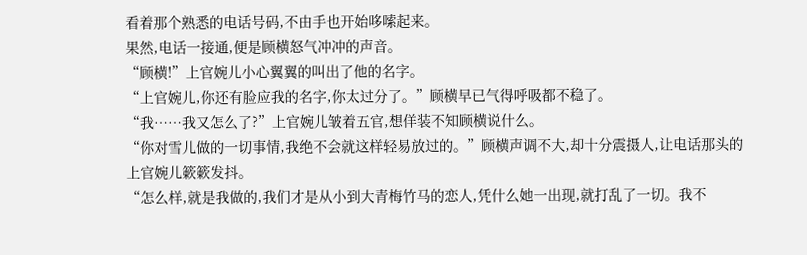看着那个熟悉的电话号码,不由手也开始哆嗦起来。
果然,电话一接通,便是顾横怒气冲冲的声音。
“顾横!”上官婉儿小心翼翼的叫出了他的名字。
“上官婉儿,你还有脸应我的名字,你太过分了。”顾横早已气得呼吸都不稳了。
“我……我又怎么了?”上官婉儿皱着五官,想佯装不知顾横说什么。
“你对雪儿做的一切事情,我绝不会就这样轻易放过的。”顾横声调不大,却十分震摄人,让电话那头的上官婉儿簌簌发抖。
“怎么样,就是我做的,我们才是从小到大青梅竹马的恋人,凭什么她一出现,就打乱了一切。我不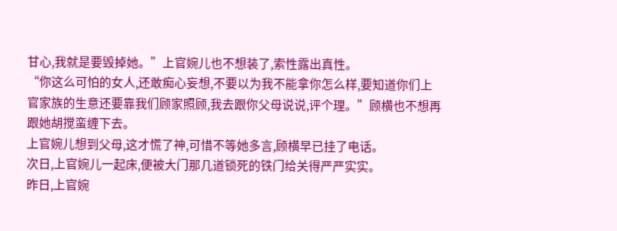甘心,我就是要毁掉她。”上官婉儿也不想装了,索性露出真性。
“你这么可怕的女人,还敢痴心妄想,不要以为我不能拿你怎么样,要知道你们上官家族的生意还要靠我们顾家照顾,我去跟你父母说说,评个理。”顾横也不想再跟她胡搅蛮缠下去。
上官婉儿想到父母,这才慌了神,可惜不等她多言,顾横早已挂了电话。
次日,上官婉儿一起床,便被大门那几道锁死的铁门给关得严严实实。
昨日,上官婉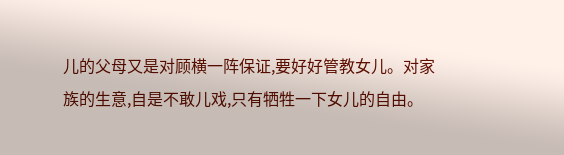儿的父母又是对顾横一阵保证,要好好管教女儿。对家族的生意,自是不敢儿戏,只有牺牲一下女儿的自由。